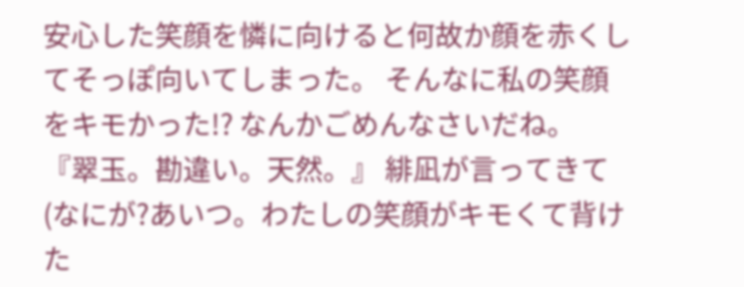安心した笑顔を憐に向けると何故か顔を赤くしてそっぽ向いてしまった。 そんなに私の笑顔をキモかった!? なんかごめんなさいだね。 『翠玉。勘違い。天然。』 緋凪が言ってきて (なにが?あいつ。わたしの笑顔がキモくて背けた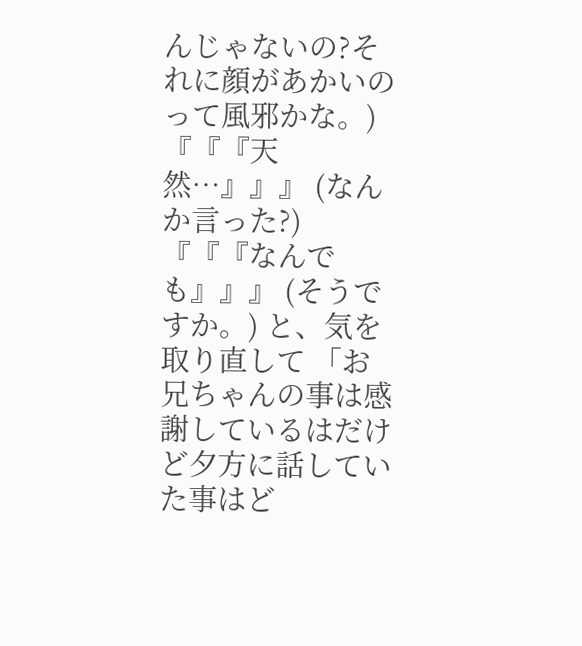んじゃないの?それに顔があかいのって風邪かな。) 『『『天然…』』』 (なんか言った?) 『『『なんでも』』』 (そうですか。) と、気を取り直して 「お兄ちゃんの事は感謝しているはだけど夕方に話していた事はど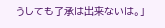うしても了承は出来ないは。」